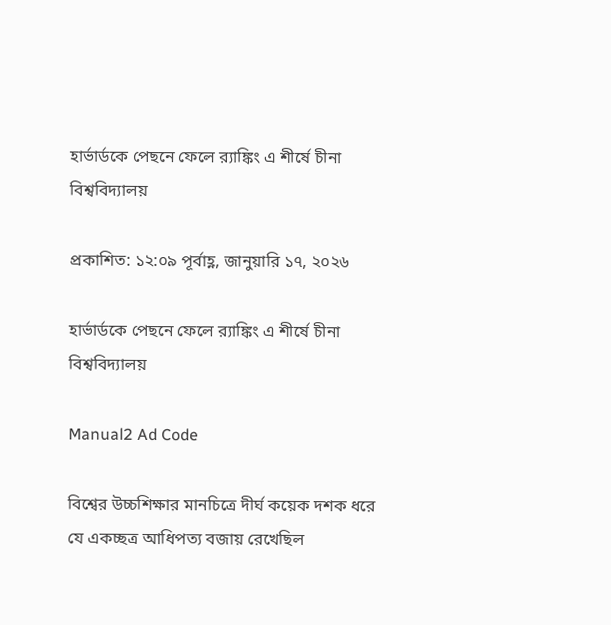হার্ভার্ডকে পেছনে ফেলে র‍্যাঙ্কিং এ শীর্ষে চীনা বিশ্ববিদ্যালয়

প্রকাশিত: ১২:০৯ পূর্বাহ্ণ, জানুয়ারি ১৭, ২০২৬

হার্ভার্ডকে পেছনে ফেলে র‍্যাঙ্কিং এ শীর্ষে চীনা বিশ্ববিদ্যালয়

Manual2 Ad Code

বিশ্বের উচ্চশিক্ষার মানচিত্রে দীর্ঘ কয়েক দশক ধরে যে একচ্ছত্র আধিপত্য বজায় রেখেছিল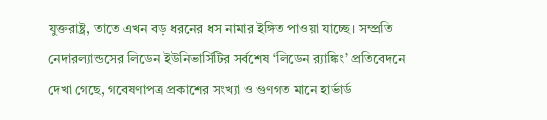যুক্তরাষ্ট্র, তাতে এখন বড় ধরনের ধস নামার ইঙ্গিত পাওয়া যাচ্ছে। সম্প্রতি নেদারল্যান্ডসের লিডেন ইউনিভার্সিটির সর্বশেষ ‘লিডেন র‍্যাঙ্কিং’ প্রতিবেদনে দেখা গেছে, গবেষণাপত্র প্রকাশের সংখ্যা ও গুণগত মানে হার্ভার্ড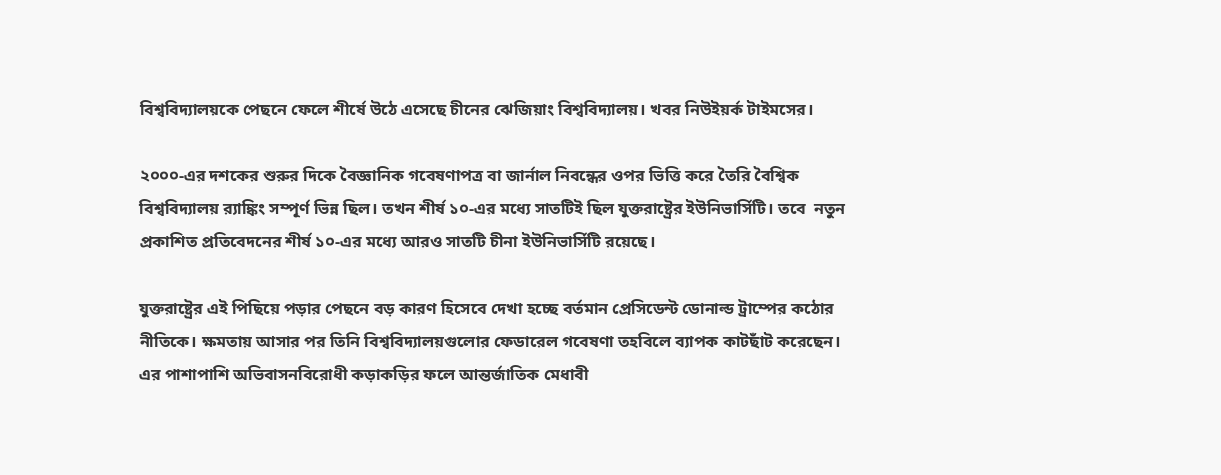বিশ্ববিদ্যালয়কে পেছনে ফেলে শীর্ষে উঠে এসেছে চীনের ঝেজিয়াং বিশ্ববিদ্যালয়। খবর নিউইয়র্ক টাইমসের।

২০০০-এর দশকের শুরুর দিকে বৈজ্ঞানিক গবেষণাপত্র বা জার্নাল নিবন্ধের ওপর ভিত্তি করে তৈরি বৈশ্বিক বিশ্ববিদ্যালয় র‌্যাঙ্কিং সম্পূর্ণ ভিন্ন ছিল। তখন শীর্ষ ১০-এর মধ্যে সাতটিই ছিল যুক্তরাষ্ট্রের ইউনিভার্সিটি। তবে  নতুন প্রকাশিত প্রতিবেদনের শীর্ষ ১০-এর মধ্যে আরও সাতটি চীনা ইউনিভার্সিটি রয়েছে।

যুক্তরাষ্ট্রের এই পিছিয়ে পড়ার পেছনে বড় কারণ হিসেবে দেখা হচ্ছে বর্তমান প্রেসিডেন্ট ডোনাল্ড ট্রাম্পের কঠোর নীতিকে। ক্ষমতায় আসার পর তিনি বিশ্ববিদ্যালয়গুলোর ফেডারেল গবেষণা তহবিলে ব্যাপক কাটছাঁট করেছেন। এর পাশাপাশি অভিবাসনবিরোধী কড়াকড়ির ফলে আন্তর্জাতিক মেধাবী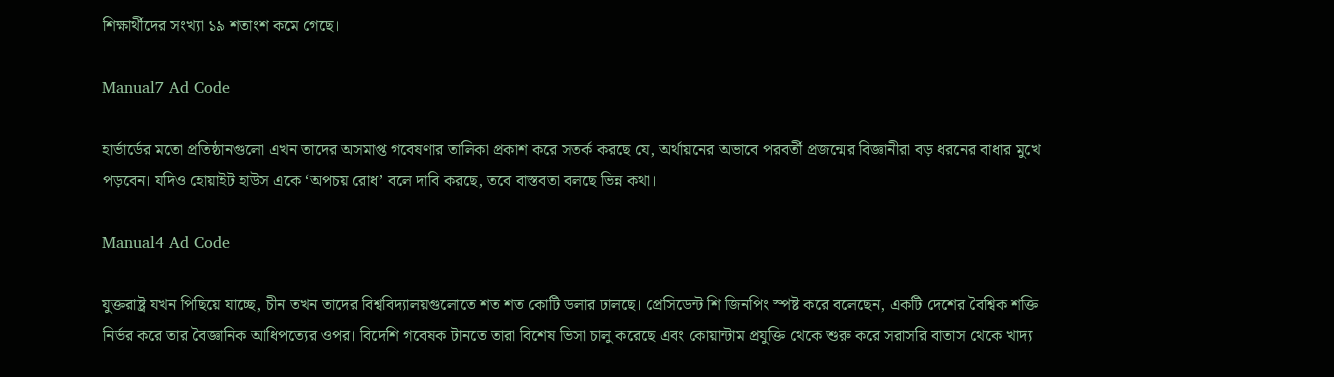শিক্ষার্থীদের সংখ্যা ১৯ শতাংশ কমে গেছে।

Manual7 Ad Code

হার্ভার্ডের মতো প্রতিষ্ঠানগুলো এখন তাদের অসমাপ্ত গবেষণার তালিকা প্রকাশ করে সতর্ক করছে যে, অর্থায়নের অভাবে পরবর্তী প্রজন্মের বিজ্ঞানীরা বড় ধরনের বাধার মুখে পড়বেন। যদিও হোয়াইট হাউস একে ‘অপচয় রোধ’ বলে দাবি করছে, তবে বাস্তবতা বলছে ভিন্ন কথা।

Manual4 Ad Code

যুক্তরাষ্ট্র যখন পিছিয়ে যাচ্ছে, চীন তখন তাদের বিশ্ববিদ্যালয়গুলোতে শত শত কোটি ডলার ঢালছে। প্রেসিডেন্ট শি জিনপিং স্পষ্ট করে বলেছেন, একটি দেশের বৈশ্বিক শক্তি নির্ভর করে তার বৈজ্ঞানিক আধিপত্যের ওপর। বিদেশি গবেষক টানতে তারা বিশেষ ভিসা চালু করেছে এবং কোয়ান্টাম প্রযুক্তি থেকে শুরু করে সরাসরি বাতাস থেকে খাদ্য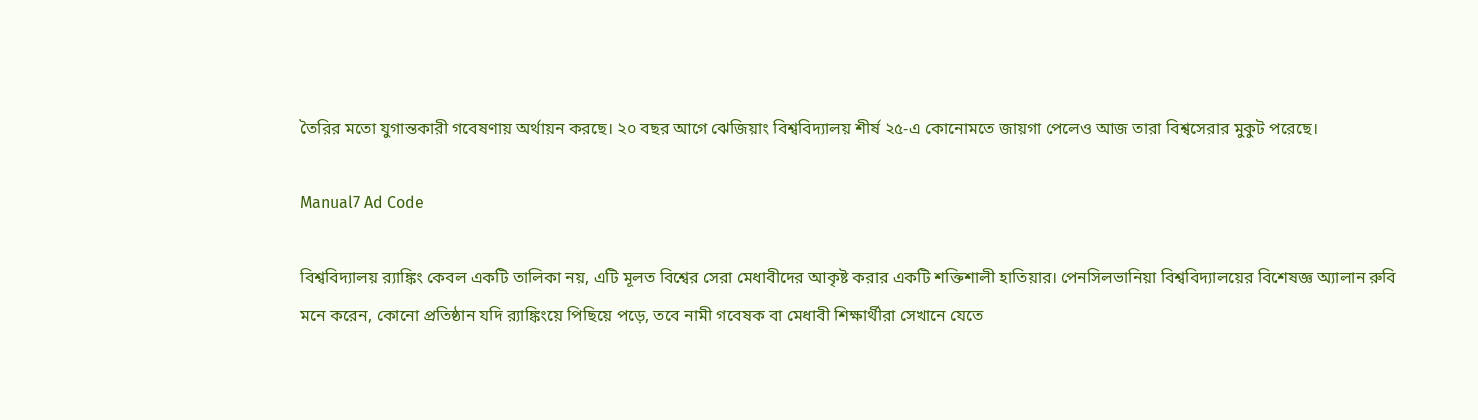তৈরির মতো যুগান্তকারী গবেষণায় অর্থায়ন করছে। ২০ বছর আগে ঝেজিয়াং বিশ্ববিদ্যালয় শীর্ষ ২৫-এ কোনোমতে জায়গা পেলেও আজ তারা বিশ্বসেরার মুকুট পরেছে।

Manual7 Ad Code

বিশ্ববিদ্যালয় র‍্যাঙ্কিং কেবল একটি তালিকা নয়, এটি মূলত বিশ্বের সেরা মেধাবীদের আকৃষ্ট করার একটি শক্তিশালী হাতিয়ার। পেনসিলভানিয়া বিশ্ববিদ্যালয়ের বিশেষজ্ঞ অ্যালান রুবি মনে করেন, কোনো প্রতিষ্ঠান যদি র‍্যাঙ্কিংয়ে পিছিয়ে পড়ে, তবে নামী গবেষক বা মেধাবী শিক্ষার্থীরা সেখানে যেতে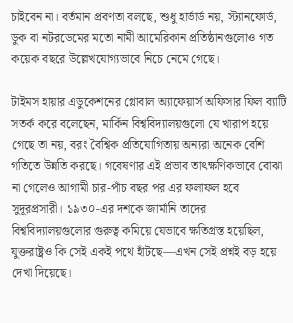চাইবেন না। বর্তমান প্রবণতা বলছে, শুধু হার্ভার্ড নয়, স্ট্যানফোর্ড, ডুক বা নটরডেমের মতো নামী আমেরিকান প্রতিষ্ঠানগুলোও গত কয়েক বছরে উল্লেখযোগ্যভাবে নিচে নেমে গেছে।

টাইমস হায়ার এডুকেশনের গ্লোবাল অ্যাফেয়ার্স অফিসার ফিল ব্যাটি সতর্ক করে বলেছেন, মার্কিন বিশ্ববিদ্যালয়গুলো যে খারাপ হয়ে গেছে তা নয়, বরং বৈশ্বিক প্রতিযোগিতায় অন্যরা অনেক বেশি গতিতে উন্নতি করছে। গবেষণার এই প্রভাব তাৎক্ষণিকভাবে বোঝা না গেলেও আগামী চার-পাঁচ বছর পর এর ফলাফল হবে সুদূরপ্রসারী। ১৯৩০-এর দশকে জার্মানি তাদের বিশ্ববিদ্যালয়গুলোর গুরুত্ব কমিয়ে যেভাবে ক্ষতিগ্রস্ত হয়েছিল, যুক্তরাষ্ট্রও কি সেই একই পথে হাঁটছে—এখন সেই প্রশ্নই বড় হয়ে দেখা দিয়েছে।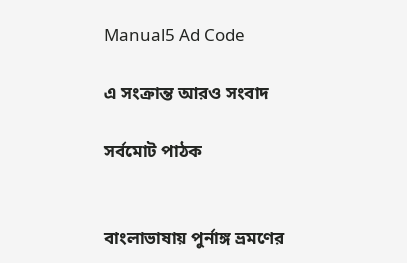Manual5 Ad Code

এ সংক্রান্ত আরও সংবাদ

সর্বমোট পাঠক


বাংলাভাষায় পুর্নাঙ্গ ভ্রমণের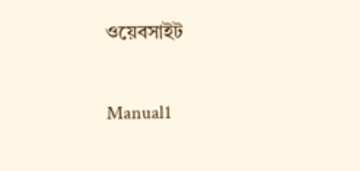ওয়েবসাইট

Manual1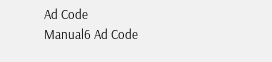Ad Code
Manual6 Ad Code